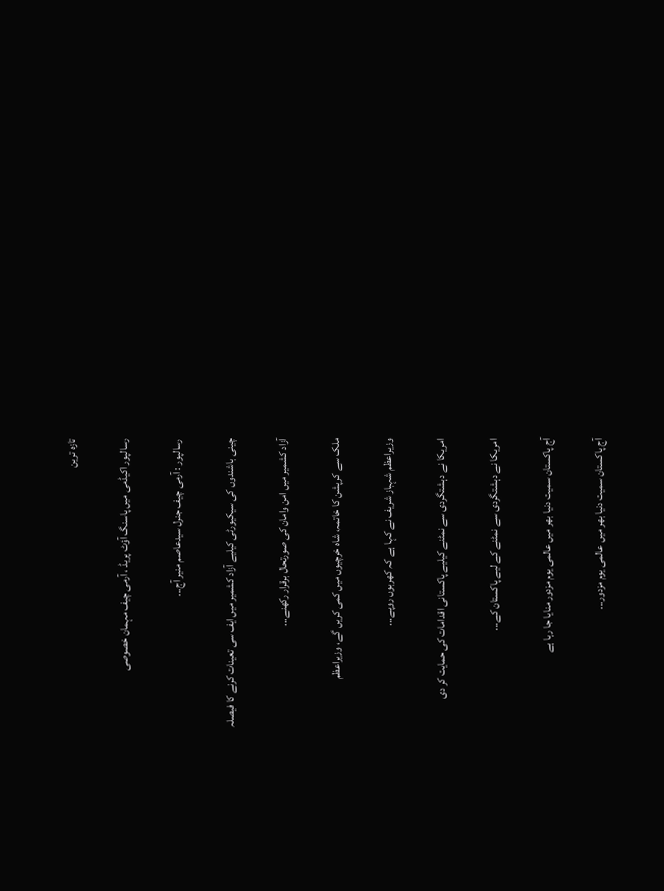تازہ ترین

رسالپور اکیڈمی میں پاسنگ آؤٹ پریڈ ، آرمی چیف مہمان خصوصی

رسالپور : آرمی چیف جنرل سیدعاصم منیر آج...

چینی باشندوں کی سیکیورٹی کیلیے آزاد کشمیر میں ایف سی تعینات کرنے کا فیصلہ

آزاد کشمیر میں امن وامان کی صورتحال برقرار رکھنے...

ملک سے کرپشن کا خاتمہ، شاہ خرچیوں میں کمی کریں گے، وزیراعظم

وزیراعظم شہباز شریف نے کہا ہے کہ کھربوں روپے...

امریکا نے دہشتگردی سے نمٹنے کیلیے پاکستانی اقدامات کی حمایت کر دی

امریکا نے دہشتگردی سے نمٹنے کے لیے پاکستان کے...

آج پاکستان سمیت دنیا بھر میں عالمی یوم مزدور منایا جا رہا ہے

آج پاکستان سمیت دنیا بھر میں عالمی یوم مزدور...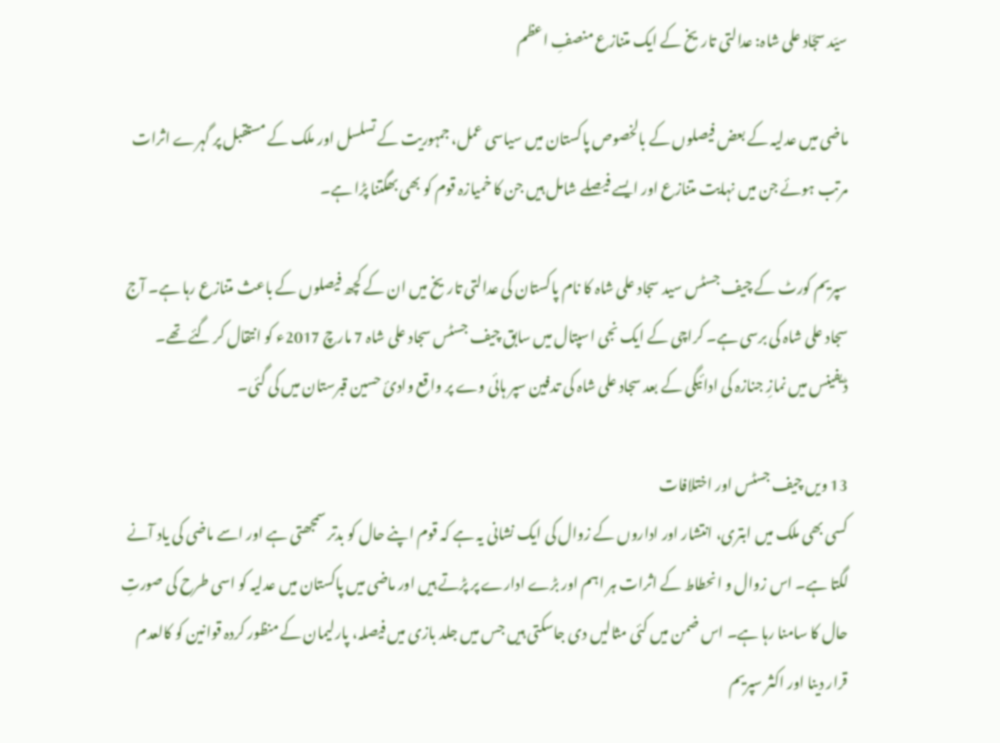سیّد سجّاد علی شاہ: عدالتی تاریخ کے ایک متنازع منصفِ اعظم

ماضی میں عدلیہ کے بعض فیصلوں کے بالخصوص پاکستان میں سیاسی عمل، جمہوریت کے تسلسل اور ملک کے مستقبل پر گہرے اثرات مرتب ہوئے جن میں نہایت متنازع اور ایسے فیصلے شامل ہیں جن کا خمیازہ قوم کو بھی بھگتنا پڑا ہے۔

سپریم کورٹ کے چیف جسٹس سید سجاد علی شاہ کا نام پاکستان کی عدالتی تاریخ میں ان کے کچھ فیصلوں کے باعث متنازع رہا ہے۔ آج سجاد علی شاہ کی برسی ہے۔ کراچی کے ایک نجی اسپتال میں سابق چیف جسٹس سجاد علی شاہ 7 مارچ 2017ء کو انتقال کر گئے تھے۔ ڈیفینس میں نمازِ جنازہ کی ادائیگی کے بعد سجاد علی شاہ کی تدفین سپر ہائی وے پر واقع وادیٔ حسین قبرستان میں کی گئی۔

13 ویں چیف جسٹس اور اختلافات
کسی بھی ملک میں ابتری، انتشار اور اداروں کے زوال کی ایک نشانی یہ ہے کہ قوم اپنے حال کو بدتر سمجھتی ہے اور اسے ماضی کی یاد آنے لگتا ہے۔ اس زوال و انحطاط کے اثرات ہر اہم اور بڑے ادارے پر پڑتے ہیں اور ماضی میں پاکستان میں عدلیہ کو اسی طرح کی صورتِ حال کا سامنا رہا ہے۔ اس ضمن میں کئی مثالیں دی جاسکتی ہیں جس میں جلد بازی میں فیصلہ، پارلیمان کے منظور کردہ قوانین کو کالعدم قرار دینا اور اکثر سپریم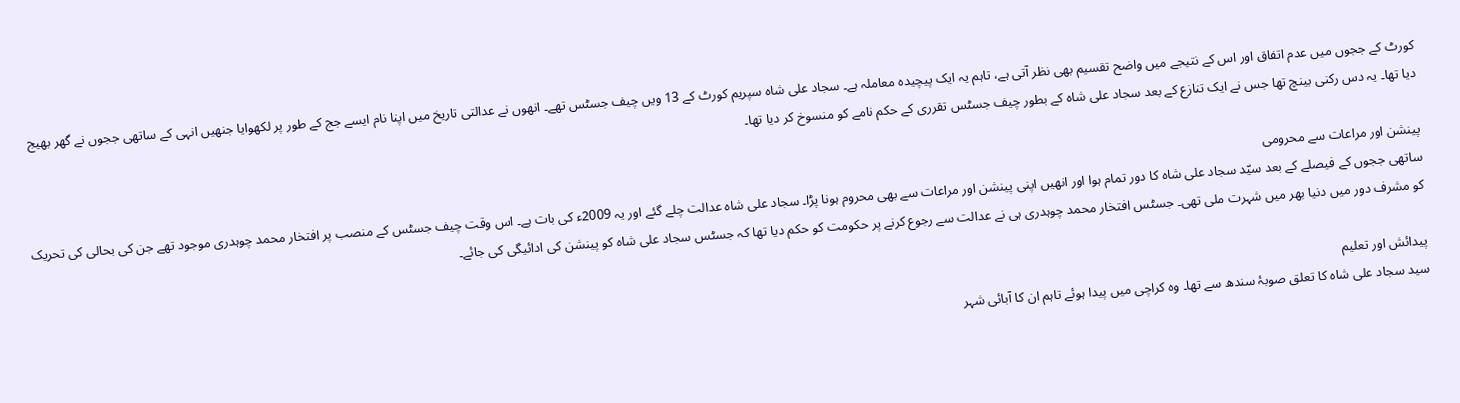کورٹ کے ججوں میں عدم اتفاق اور اس کے نتیجے میں واضح تقسیم بھی نظر آتی ہے، تاہم یہ ایک پیچیدہ معاملہ ہے۔ سجاد علی شاہ سپریم کورٹ کے 13 ویں چیف جسٹس تھے۔ انھوں نے عدالتی تاریخ میں اپنا نام ایسے جج کے طور پر لکھوایا جنھیں انہی کے ساتھی ججوں نے گھر بھیج دیا تھا۔ یہ دس رکنی بینچ تھا جس نے ایک تنازع کے بعد سجاد علی شاہ کے بطور چیف جسٹس تقرری کے حکم نامے کو منسوخ کر دیا تھا۔

پینشن اور مراعات سے محرومی
ساتھی ججوں کے فیصلے کے بعد سیّد سجاد علی شاہ کا دور تمام ہوا اور انھیں اپنی پینشن اور مراعات سے بھی محروم ہونا پڑا۔ سجاد علی شاہ عدالت چلے گئے اور یہ 2009ء کی بات ہے۔ اس وقت چیف جسٹس کے منصب پر افتخار محمد چوہدری موجود تھے جن کی بحالی کی تحریک کو مشرف دور میں دنیا بھر میں شہرت ملی تھی۔ جسٹس افتخار محمد چوہدری ہی نے عدالت سے رجوع کرنے پر حکومت کو حکم دیا تھا کہ جسٹس سجاد علی شاہ کو پینشن کی ادائیگی کی جائے۔

پیدائش اور تعلیم
سید سجاد علی شاہ کا تعلق صوبۂ سندھ سے تھا۔ وہ کراچی میں پیدا ہوئے تاہم ان کا آبائی شہر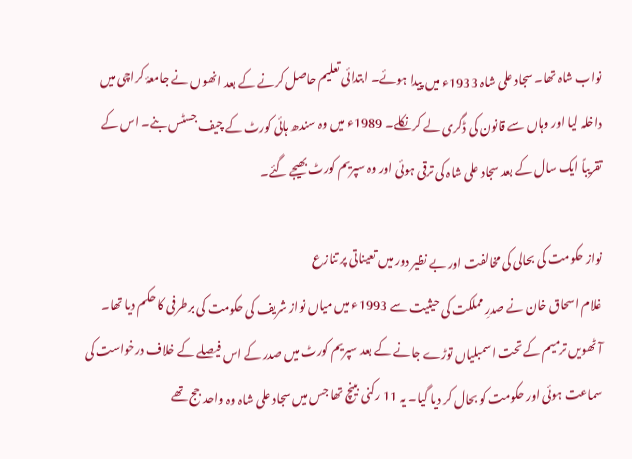نواب شاہ تھا۔ سجاد علی شاہ 1933ء میں پیدا ہوئے۔ ابتدائی تعلیم حاصل کرنے کے بعد انھوں نے جامعۂ کراچی میں داخلہ لیا اور وہاں‌ سے قانون کی ڈگری لے کر نکلے۔ 1989ء میں وہ سندھ ہائی کورٹ کے چیف جسٹس بنے۔ اس کے تقریباً ایک سال کے بعد سجاد علی شاہ کی ترقی ہوئی اور وہ سپریم کورٹ بھیجے گئے۔

نواز حکومت کی بحالی کی مخالفت اور بے نظیر دور میں تعیناتی پر تنازع
غلام اسحاق خان نے صدرِ مملکت کی حیثیت سے 1993ء میں میاں نواز شریف کی حکومت کی برطرفی کا حکم دیا تھا۔ آٹھویں ترمیم کے تحت اسمبلیاں توڑے جانے کے بعد سپریم کورٹ میں صدر کے اس فیصلے کے خلاف درخواست کی سماعت ہوئی اور حکومت کو بحال کر دیا گیا۔ یہ 11 رکنی بینچ تھا جس میں سجاد علی شاہ وہ واحد جج تھے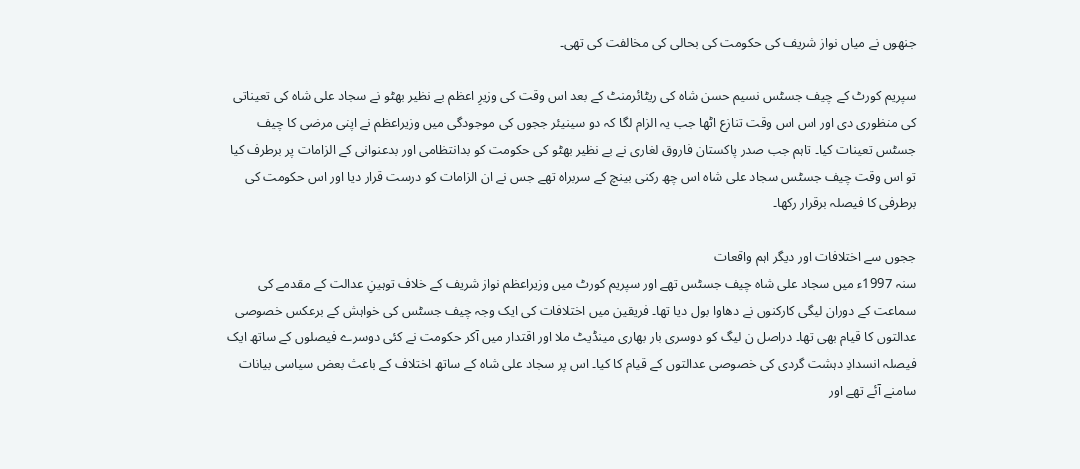جنھوں نے میاں نواز شریف کی حکومت کی بحالی کی مخالفت کی تھی۔

سپریم کورٹ کے چیف جسٹس نسیم حسن شاہ کی ریٹائرمنٹ کے بعد اس وقت کی وزیرِ اعظم بے نظیر بھٹو نے سجاد علی شاہ کی تعیناتی کی منظوری دی اور اس اس وقت تنازع اٹھا جب یہ الزام لگا کہ دو سینیئر ججوں کی موجودگی میں وزیراعظم نے اپنی مرضی کا چیف جسٹس تعینات کیا۔ تاہم جب صدر پاکستان فاروق لغاری نے بے نظیر بھٹو کی حکومت کو بدانتظامی اور بدعنوانی کے الزامات پر برطرف کیا تو اس وقت چیف جسٹس سجاد علی شاہ اس چھ رکنی بینچ کے سربراہ تھے جس نے ان الزامات کو درست قرار دیا اور اس حکومت کی برطرفی کا فیصلہ برقرار رکھا۔

ججوں سے اختلافات اور دیگر اہم واقعات
سنہ 1997ء میں سجاد علی شاہ چیف جسٹس تھے اور سپریم کورٹ میں وزیراعظم نواز شریف کے خلاف توہینِ عدالت کے مقدمے کی سماعت کے دوران لیگی کارکنوں نے دھاوا بول دیا تھا۔ فریقین میں اختلافات کی ایک وجہ چیف جسٹس کی خواہش کے برعکس خصوصی عدالتوں کا قیام بھی تھا۔ دراصل ن لیگ کو دوسری بار بھاری مینڈیٹ ملا اور اقتدار میں‌ آکر حکومت نے کئی دوسرے فیصلوں کے ساتھ ایک فیصلہ انسدادِ دہشت گردی کی خصوصی عدالتوں کے قیام کا کیا۔ اس پر سجاد علی شاہ کے ساتھ اختلاف کے باعث بعض سیاسی بیانات سامنے آئے تھے اور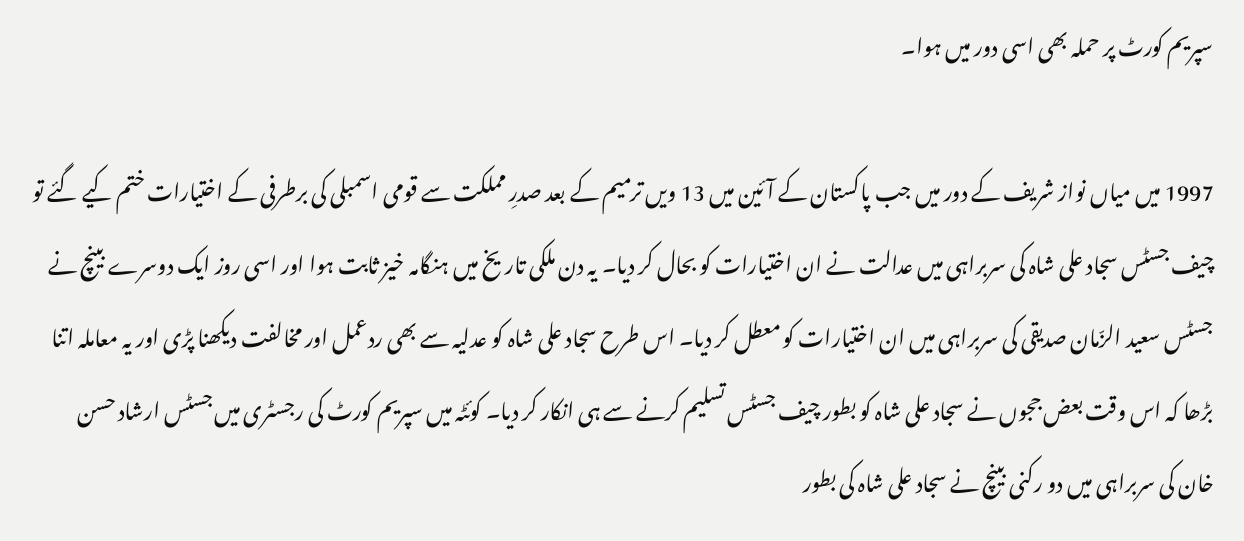سپریم کورٹ پر حملہ بھی اسی دور میں‌ ہوا۔

1997 میں میاں نواز شریف کے دور میں جب پاکستان کے آئین میں 13 ویں ترمیم کے بعد صدرِ مملکت سے قومی اسمبلی کی برطرفی کے اختیارات ختم کیے گئے تو چیف جسٹس سجاد علی شاہ کی سربراہی میں عدالت نے ان اختیارات کو بحال کر دیا۔ یہ دن ملکی تاریخ میں ہنگامہ خیز ثابت ہوا اور اسی روز ایک دوسرے بینچ نے جسٹس سعید الزّمان صدیقی کی سربراہی میں ان اختیارات کو معطل کر دیا۔ اس طرح سجاد علی شاہ کو عدلیہ سے بھی ردعمل اور مخالفت دیکھنا پڑی اور یہ معاملہ اتنا بڑھا کہ اس وقت بعض ججوں نے سجاد علی شاہ کو بطور چیف جسٹس تسلیم کرنے سے ہی انکار کر دیا۔ کوئٹہ میں سپریم کورٹ کی رجسٹری میں جسٹس ارشاد حسن خان کی سربراہی میں دو رکنی بینچ نے سجاد علی شاہ کی بطور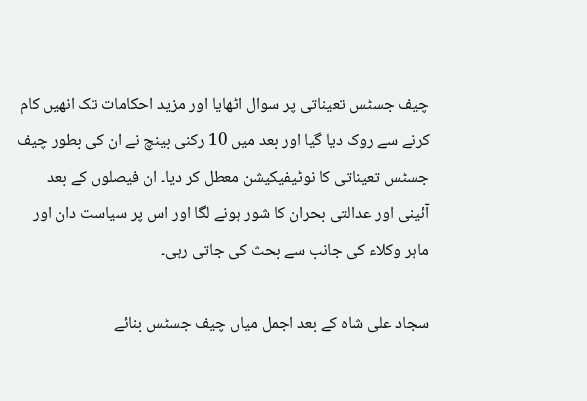چیف جسٹس تعیناتی پر سوال اٹھایا اور مزید احکامات تک انھیں کام کرنے سے روک دیا گیا اور بعد میں 10 رکنی بینچ نے ان کی بطور چیف جسٹس تعیناتی کا نوٹیفیکیشن معطل کر دیا۔ ان فیصلوں کے بعد آئینی اور عدالتی بحران کا شور ہونے لگا اور اس پر سیاست دان اور ماہر وکلاء کی جانب سے بحث کی جاتی رہی۔

سجاد علی شاہ کے بعد اجمل میاں چیف جسٹس بنائے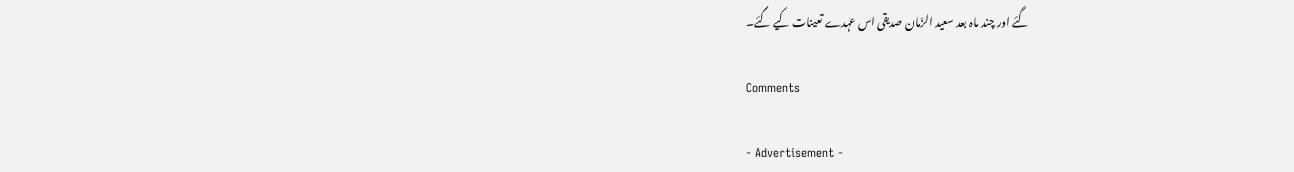گئے اور چند ماہ بعد سعید الزّمان صدیقی اس عہدے تعینات کیے گئے۔

Comments

- Advertisement -